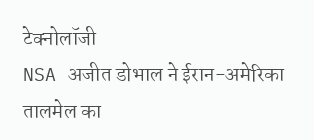टेक्नोलॉजी
NSA अजीत डोभाल ने ईरान-अमेरिका तालमेल का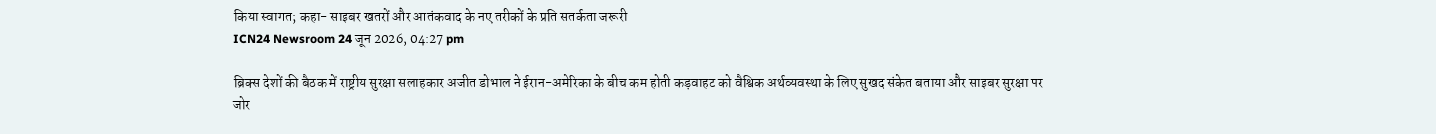किया स्वागत; कहा- साइबर खतरों और आतंकवाद के नए तरीकों के प्रति सतर्कता जरूरी
ICN24 Newsroom 24 जून 2026, 04:27 pm

ब्रिक्स देशों की बैठक में राष्ट्रीय सुरक्षा सलाहकार अजीत डोभाल ने ईरान-अमेरिका के बीच कम होती कड़वाहट को वैश्विक अर्थव्यवस्था के लिए सुखद संकेत बताया और साइबर सुरक्षा पर जोर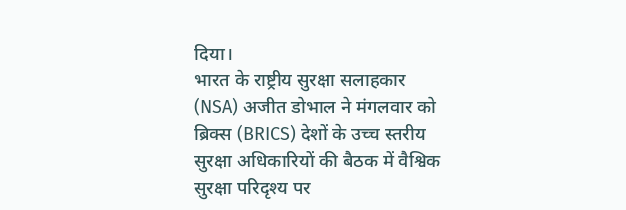दिया।
भारत के राष्ट्रीय सुरक्षा सलाहकार (NSA) अजीत डोभाल ने मंगलवार को ब्रिक्स (BRICS) देशों के उच्च स्तरीय सुरक्षा अधिकारियों की बैठक में वैश्विक सुरक्षा परिदृश्य पर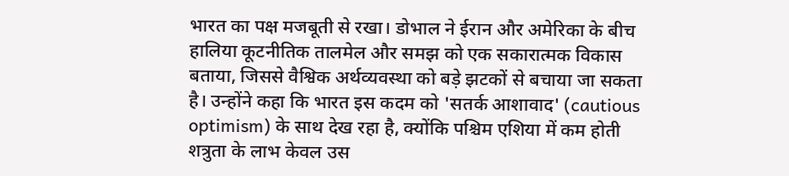भारत का पक्ष मजबूती से रखा। डोभाल ने ईरान और अमेरिका के बीच हालिया कूटनीतिक तालमेल और समझ को एक सकारात्मक विकास बताया, जिससे वैश्विक अर्थव्यवस्था को बड़े झटकों से बचाया जा सकता है। उन्होंने कहा कि भारत इस कदम को 'सतर्क आशावाद' (cautious optimism) के साथ देख रहा है, क्योंकि पश्चिम एशिया में कम होती शत्रुता के लाभ केवल उस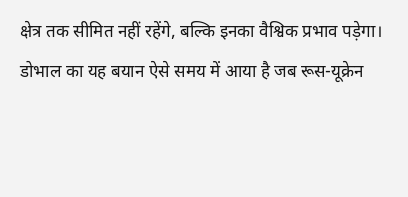क्षेत्र तक सीमित नहीं रहेंगे, बल्कि इनका वैश्विक प्रभाव पड़ेगा।
डोभाल का यह बयान ऐसे समय में आया है जब रूस-यूक्रेन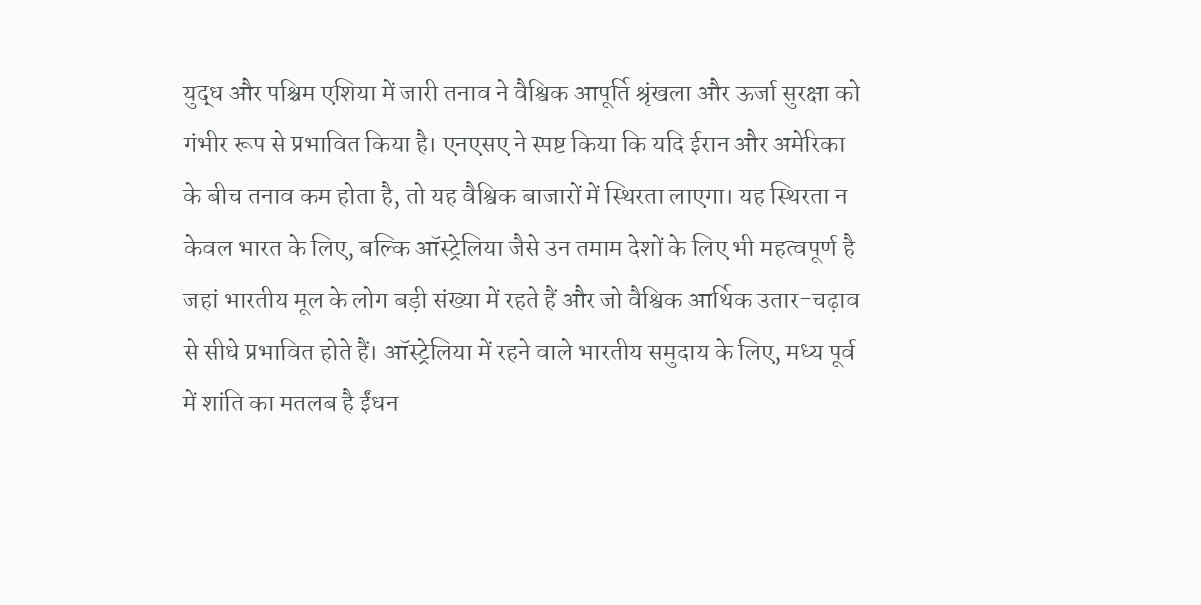युद्ध और पश्चिम एशिया में जारी तनाव ने वैश्विक आपूर्ति श्रृंखला और ऊर्जा सुरक्षा को गंभीर रूप से प्रभावित किया है। एनएसए ने स्पष्ट किया कि यदि ईरान और अमेरिका के बीच तनाव कम होता है, तो यह वैश्विक बाजारों में स्थिरता लाएगा। यह स्थिरता न केवल भारत के लिए, बल्कि ऑस्ट्रेलिया जैसे उन तमाम देशों के लिए भी महत्वपूर्ण है जहां भारतीय मूल के लोग बड़ी संख्या में रहते हैं और जो वैश्विक आर्थिक उतार-चढ़ाव से सीधे प्रभावित होते हैं। ऑस्ट्रेलिया में रहने वाले भारतीय समुदाय के लिए, मध्य पूर्व में शांति का मतलब है ईंधन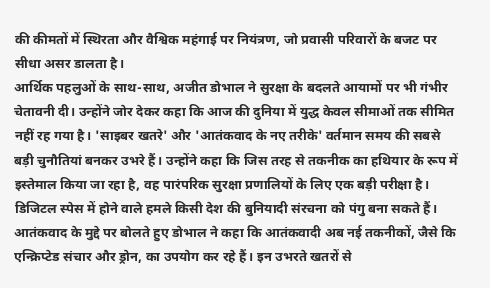की कीमतों में स्थिरता और वैश्विक महंगाई पर नियंत्रण, जो प्रवासी परिवारों के बजट पर सीधा असर डालता है।
आर्थिक पहलुओं के साथ-साथ, अजीत डोभाल ने सुरक्षा के बदलते आयामों पर भी गंभीर चेतावनी दी। उन्होंने जोर देकर कहा कि आज की दुनिया में युद्ध केवल सीमाओं तक सीमित नहीं रह गया है। 'साइबर खतरे' और 'आतंकवाद के नए तरीके' वर्तमान समय की सबसे बड़ी चुनौतियां बनकर उभरे हैं। उन्होंने कहा कि जिस तरह से तकनीक का हथियार के रूप में इस्तेमाल किया जा रहा है, वह पारंपरिक सुरक्षा प्रणालियों के लिए एक बड़ी परीक्षा है। डिजिटल स्पेस में होने वाले हमले किसी देश की बुनियादी संरचना को पंगु बना सकते हैं।
आतंकवाद के मुद्दे पर बोलते हुए डोभाल ने कहा कि आतंकवादी अब नई तकनीकों, जैसे कि एन्क्रिप्टेड संचार और ड्रोन, का उपयोग कर रहे हैं। इन उभरते खतरों से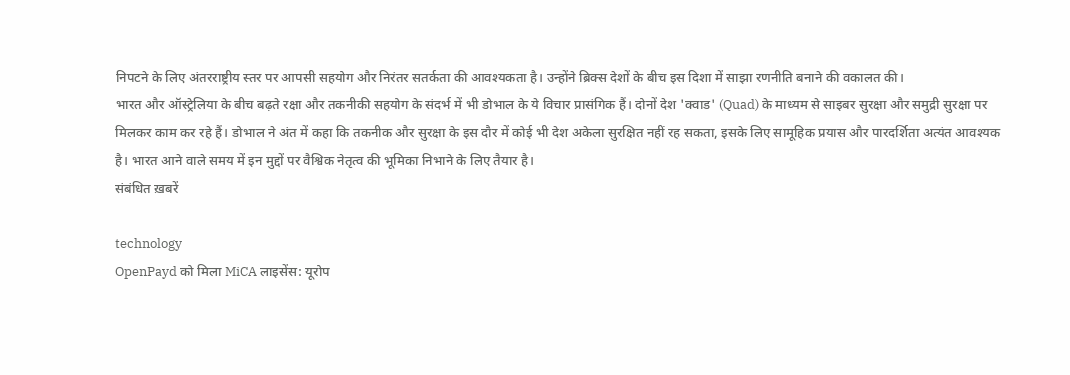निपटने के लिए अंतरराष्ट्रीय स्तर पर आपसी सहयोग और निरंतर सतर्कता की आवश्यकता है। उन्होंने ब्रिक्स देशों के बीच इस दिशा में साझा रणनीति बनाने की वकालत की।
भारत और ऑस्ट्रेलिया के बीच बढ़ते रक्षा और तकनीकी सहयोग के संदर्भ में भी डोभाल के ये विचार प्रासंगिक हैं। दोनों देश 'क्वाड' (Quad) के माध्यम से साइबर सुरक्षा और समुद्री सुरक्षा पर मिलकर काम कर रहे हैं। डोभाल ने अंत में कहा कि तकनीक और सुरक्षा के इस दौर में कोई भी देश अकेला सुरक्षित नहीं रह सकता, इसके लिए सामूहिक प्रयास और पारदर्शिता अत्यंत आवश्यक है। भारत आने वाले समय में इन मुद्दों पर वैश्विक नेतृत्व की भूमिका निभाने के लिए तैयार है।
संबंधित ख़बरें

technology
OpenPayd को मिला MiCA लाइसेंस: यूरोप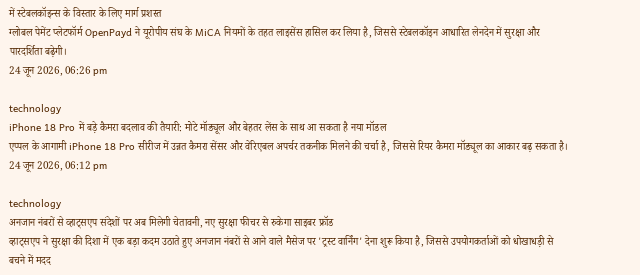में स्टेबलकॉइन्स के विस्तार के लिए मार्ग प्रशस्त
ग्लोबल पेमेंट प्लेटफॉर्म OpenPayd ने यूरोपीय संघ के MiCA नियमों के तहत लाइसेंस हासिल कर लिया है, जिससे स्टेबलकॉइन आधारित लेनदेन में सुरक्षा और पारदर्शिता बढ़ेगी।
24 जून 2026, 06:26 pm

technology
iPhone 18 Pro में बड़े कैमरा बदलाव की तैयारी: मोटे मॉड्यूल और बेहतर लेंस के साथ आ सकता है नया मॉडल
एप्पल के आगामी iPhone 18 Pro सीरीज में उन्नत कैमरा सेंसर और वेरिएबल अपर्चर तकनीक मिलने की चर्चा है, जिससे रियर कैमरा मॉड्यूल का आकार बढ़ सकता है।
24 जून 2026, 06:12 pm

technology
अनजान नंबरों से व्हाट्सएप संदेशों पर अब मिलेगी चेतावनी, नए सुरक्षा फीचर से रुकेगा साइबर फ्रॉड
व्हाट्सएप ने सुरक्षा की दिशा में एक बड़ा कदम उठाते हुए अनजान नंबरों से आने वाले मैसेज पर 'ट्रस्ट वार्निंग' देना शुरू किया है, जिससे उपयोगकर्ताओं को धोखाधड़ी से बचने में मदद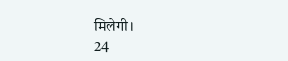मिलेगी।
24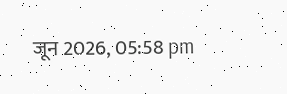जून 2026, 05:58 pm